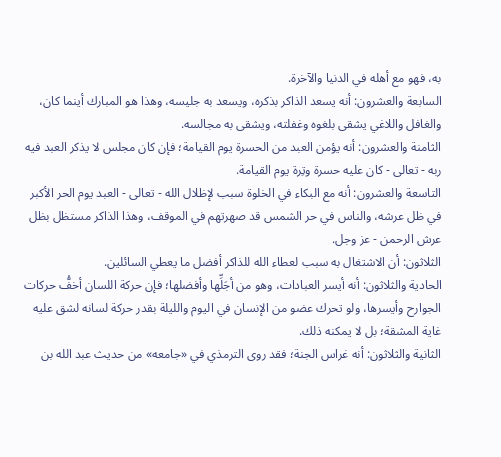به، فهو مع أهله في الدنيا والآخرة.
السابعة والعشرون: أنه يسعد الذاكر بذكره، ويسعد به جليسه، وهذا هو المبارك أينما كان، والغافل واللاغي يشقى بلغوه وغفلته، ويشقى به مجالسه.
الثامنة والعشرون: أنه يؤمن العبد من الحسرة يوم القيامة؛ فإن كان مجلس لا يذكر العبد فيه ربه - تعالى - كان عليه حسرة وتِرة يوم القيامة.
التاسعة والعشرون: أنه مع البكاء في الخلوة سبب لإظلال الله - تعالى - العبد يوم الحر الأكبر في ظل عرشه، والناس في حر الشمس قد صهرتهم في الموقف، وهذا الذاكر مستظل بظل عرش الرحمن - عز وجل.
الثلاثون: أن الاشتغال به سبب لعطاء الله للذاكر أفضل ما يعطي السائلين.
الحادية والثلاثون: أنه أيسر العبادات، وهو من أجَلِّها وأفضلها؛ فإن حركة اللسان أخفُّ حركات الجوارح وأيسرها، ولو تحرك عضو من الإنسان في اليوم والليلة بقدر حركة لسانه لشق عليه غاية المشقة؛ بل لا يمكنه ذلك.
الثانية والثلاثون: أنه غراس الجنة؛ فقد روى الترمذي في «جامعه» من حديث عبد الله بن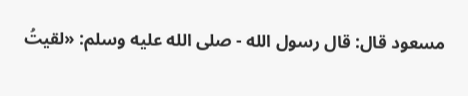مسعود قال: قال رسول الله - صلى الله عليه وسلم: «لقيتُ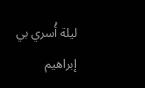ليلة أُسري بي إبراهيم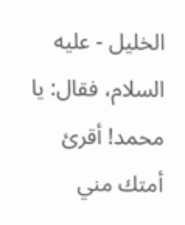الخليل - عليه السلام، فقال: يا محمد! أقرئ أمتك مني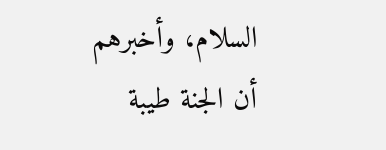السلام، وأخبرهم أن الجنة طيبة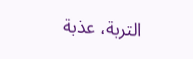التربة، عذبة